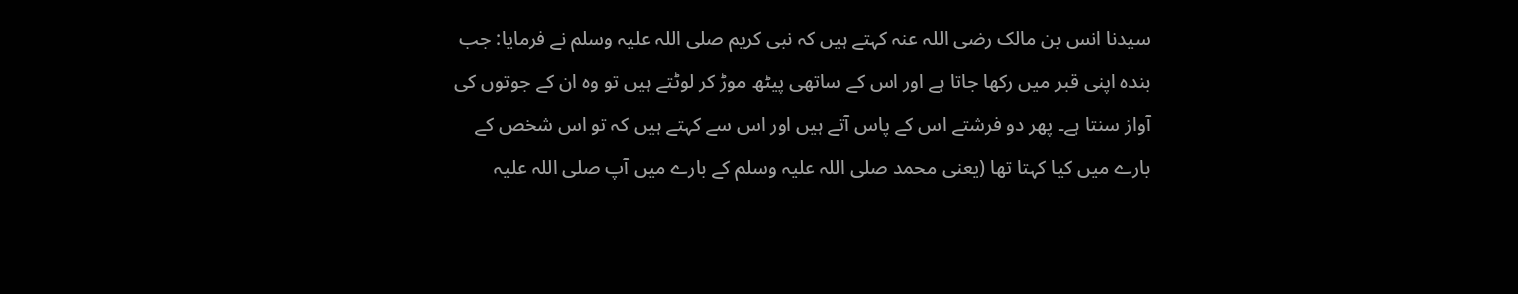سیدنا انس بن مالک رضی اللہ عنہ کہتے ہیں کہ نبی کریم صلی اللہ علیہ وسلم نے فرمایا: جب بندہ اپنی قبر میں رکھا جاتا ہے اور اس کے ساتھی پیٹھ موڑ کر لوٹتے ہیں تو وہ ان کے جوتوں کی آواز سنتا ہے۔ پھر دو فرشتے اس کے پاس آتے ہیں اور اس سے کہتے ہیں کہ تو اس شخص کے بارے میں کیا کہتا تھا (یعنی محمد صلی اللہ علیہ وسلم کے بارے میں آپ صلی اللہ علیہ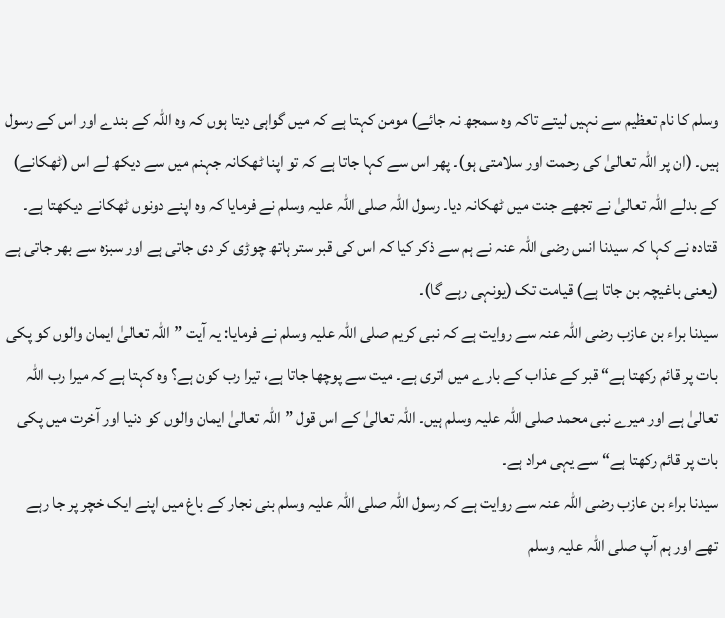وسلم کا نام تعظیم سے نہیں لیتے تاکہ وہ سمجھ نہ جائے) مومن کہتا ہے کہ میں گواہی دیتا ہوں کہ وہ اللہ کے بندے اور اس کے رسول ہیں۔ (ان پر اللہ تعالیٰ کی رحمت اور سلامتی ہو)۔ پھر اس سے کہا جاتا ہے کہ تو اپنا ٹھکانہ جہنم میں سے دیکھ لے اس (ٹھکانے) کے بدلے اللہ تعالیٰ نے تجھے جنت میں ٹھکانہ دیا۔ رسول اللہ صلی اللہ علیہ وسلم نے فرمایا کہ وہ اپنے دونوں ٹھکانے دیکھتا ہے۔ قتادہ نے کہا کہ سیدنا انس رضی اللہ عنہ نے ہم سے ذکر کیا کہ اس کی قبر ستر ہاتھ چوڑی کر دی جاتی ہے اور سبزہ سے بھر جاتی ہے (یعنی باغیچہ بن جاتا ہے) قیامت تک (یونہی رہے گا)۔
سیدنا براء بن عازب رضی اللہ عنہ سے روایت ہے کہ نبی کریم صلی اللہ علیہ وسلم نے فرمایا: یہ آیت ”اللہ تعالیٰ ایمان والوں کو پکی بات پر قائم رکھتا ہے“ قبر کے عذاب کے بارے میں اتری ہے۔ میت سے پوچھا جاتا ہے، تیرا رب کون ہے؟ وہ کہتا ہے کہ میرا رب اللہ تعالیٰ ہے اور میرے نبی محمد صلی اللہ علیہ وسلم ہیں۔ اللہ تعالیٰ کے اس قول ”اللہ تعالیٰ ایمان والوں کو دنیا اور آخرت میں پکی بات پر قائم رکھتا ہے“ سے یہی مراد ہے۔
سیدنا براء بن عازب رضی اللہ عنہ سے روایت ہے کہ رسول اللہ صلی اللہ علیہ وسلم بنی نجار کے باغ میں اپنے ایک خچر پر جا رہے تھے اور ہم آپ صلی اللہ علیہ وسلم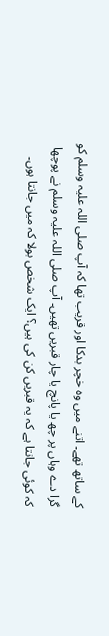کے ساتھ تھے۔ اتنے میں وہ خچر بدکا اور قریب تھا کہ آپ صلی اللہ علیہ وسلم کو گرا دے وہاں پر چھ یا پانچ یا چار قبریں تھیں۔ آپ صلی اللہ علیہ وسلم نے پوچھا کہ کوئی جانتا ہے کہ یہ قبریں کن کی ہیں؟ ایک شخص بولا کہ میں جانتا ہوں۔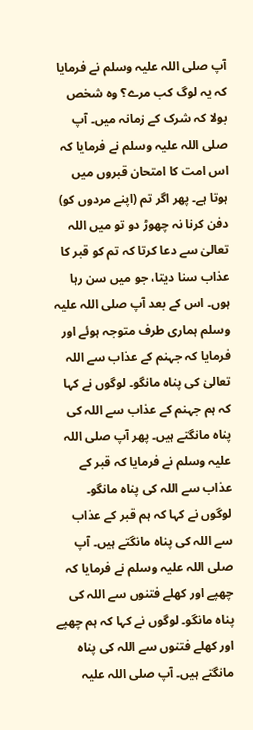آپ صلی اللہ علیہ وسلم نے فرمایا کہ یہ لوگ کب مرے؟ وہ شخص بولا کہ شرک کے زمانہ میں۔ آپ صلی اللہ علیہ وسلم نے فرمایا کہ اس امت کا امتحان قبروں میں ہوتا ہے۔ پھر اگر تم (اپنے مردوں کو) دفن کرنا نہ چھوڑ دو تو میں اللہ تعالیٰ سے دعا کرتا کہ تم کو قبر کا عذاب سنا دیتا، جو میں سن رہا ہوں۔ اس کے بعد آپ صلی اللہ علیہ وسلم ہماری طرف متوجہ ہوئے اور فرمایا کہ جہنم کے عذاب سے اللہ تعالیٰ کی پناہ مانگو۔ لوگوں نے کہا کہ ہم جہنم کے عذاب سے اللہ کی پناہ مانگتے ہیں۔ پھر آپ صلی اللہ علیہ وسلم نے فرمایا کہ قبر کے عذاب سے اللہ کی پناہ مانگو۔ لوگوں نے کہا کہ ہم قبر کے عذاب سے اللہ کی پناہ مانگتے ہیں۔ آپ صلی اللہ علیہ وسلم نے فرمایا کہ چھپے اور کھلے فتنوں سے اللہ کی پناہ مانگو۔ لوگوں نے کہا کہ ہم چھپے اور کھلے فتنوں سے اللہ کی پناہ مانگتے ہیں۔ آپ صلی اللہ علیہ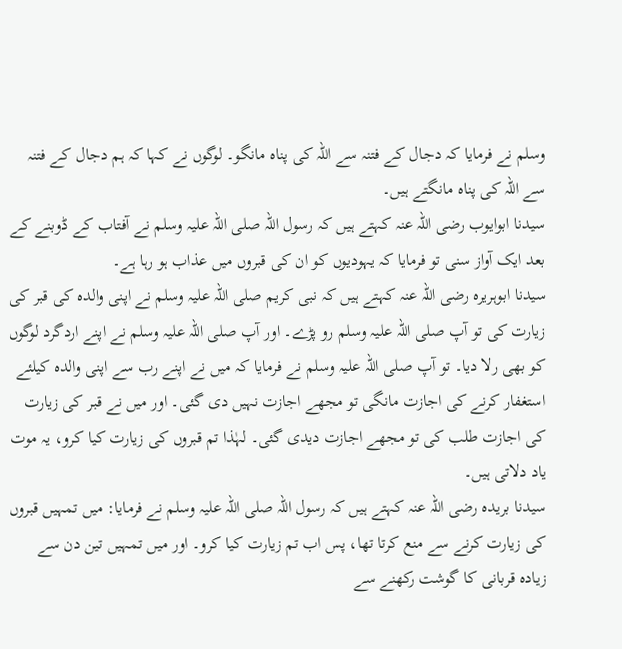وسلم نے فرمایا کہ دجال کے فتنہ سے اللہ کی پناہ مانگو۔ لوگوں نے کہا کہ ہم دجال کے فتنہ سے اللہ کی پناہ مانگتے ہیں۔
سیدنا ابوایوب رضی اللہ عنہ کہتے ہیں کہ رسول اللہ صلی اللہ علیہ وسلم نے آفتاب کے ڈوبنے کے بعد ایک آواز سنی تو فرمایا کہ یہودیوں کو ان کی قبروں میں عذاب ہو رہا ہے۔
سیدنا ابوہریرہ رضی اللہ عنہ کہتے ہیں کہ نبی کریم صلی اللہ علیہ وسلم نے اپنی والدہ کی قبر کی زیارت کی تو آپ صلی اللہ علیہ وسلم رو پڑے۔ اور آپ صلی اللہ علیہ وسلم نے اپنے اردگرد لوگوں کو بھی رلا دیا۔ تو آپ صلی اللہ علیہ وسلم نے فرمایا کہ میں نے اپنے رب سے اپنی والدہ کیلئے استغفار کرنے کی اجازت مانگی تو مجھے اجازت نہیں دی گئی۔ اور میں نے قبر کی زیارت کی اجازت طلب کی تو مجھے اجازت دیدی گئی۔ لہٰذا تم قبروں کی زیارت کیا کرو، یہ موت یاد دلاتی ہیں۔
سیدنا بریدہ رضی اللہ عنہ کہتے ہیں کہ رسول اللہ صلی اللہ علیہ وسلم نے فرمایا: میں تمہیں قبروں کی زیارت کرنے سے منع کرتا تھا، پس اب تم زیارت کیا کرو۔ اور میں تمہیں تین دن سے زیادہ قربانی کا گوشت رکھنے سے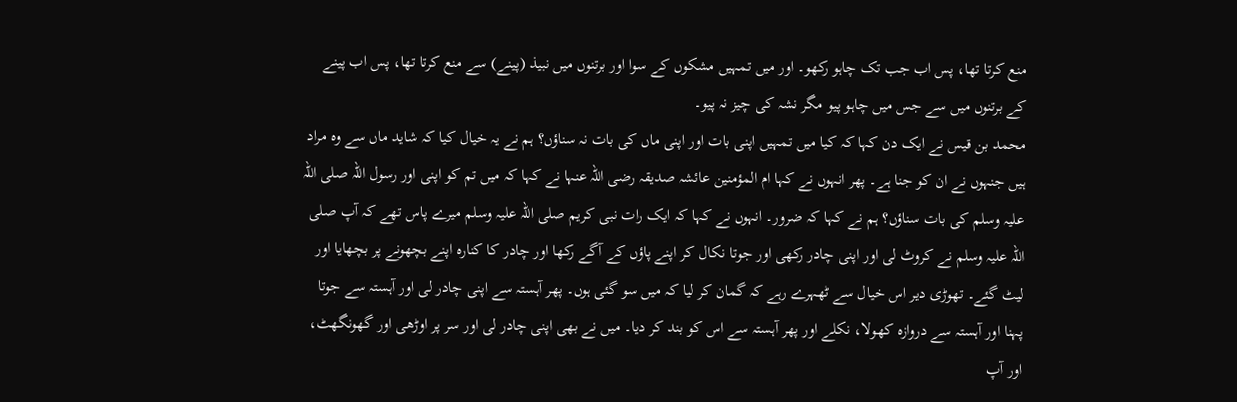منع کرتا تھا، پس اب جب تک چاہو رکھو۔ اور میں تمہیں مشکوں کے سوا اور برتنوں میں نبیذ (پینے) سے منع کرتا تھا، پس اب پینے کے برتنوں میں سے جس میں چاہو پیو مگر نشہ کی چیز نہ پیو۔
محمد بن قیس نے ایک دن کہا کہ کیا میں تمہیں اپنی بات اور اپنی ماں کی بات نہ سناؤں؟ ہم نے یہ خیال کیا کہ شاید ماں سے وہ مراد ہیں جنہوں نے ان کو جنا ہے۔ پھر انہوں نے کہا ام المؤمنین عائشہ صدیقہ رضی اللہ عنہا نے کہا کہ میں تم کو اپنی اور رسول اللہ صلی اللہ علیہ وسلم کی بات سناؤں؟ ہم نے کہا کہ ضرور۔ انہوں نے کہا کہ ایک رات نبی کریم صلی اللہ علیہ وسلم میرے پاس تھے کہ آپ صلی اللہ علیہ وسلم نے کروٹ لی اور اپنی چادر رکھی اور جوتا نکال کر اپنے پاؤں کے آگے رکھا اور چادر کا کنارہ اپنے بچھونے پر بچھایا اور لیٹ گئے۔ تھوڑی دیر اس خیال سے ٹھہرے رہے کہ گمان کر لیا کہ میں سو گئی ہوں۔ پھر آہستہ سے اپنی چادر لی اور آہستہ سے جوتا پہنا اور آہستہ سے دروازہ کھولا، نکلے اور پھر آہستہ سے اس کو بند کر دیا۔ میں نے بھی اپنی چادر لی اور سر پر اوڑھی اور گھونگھٹ، اور آپ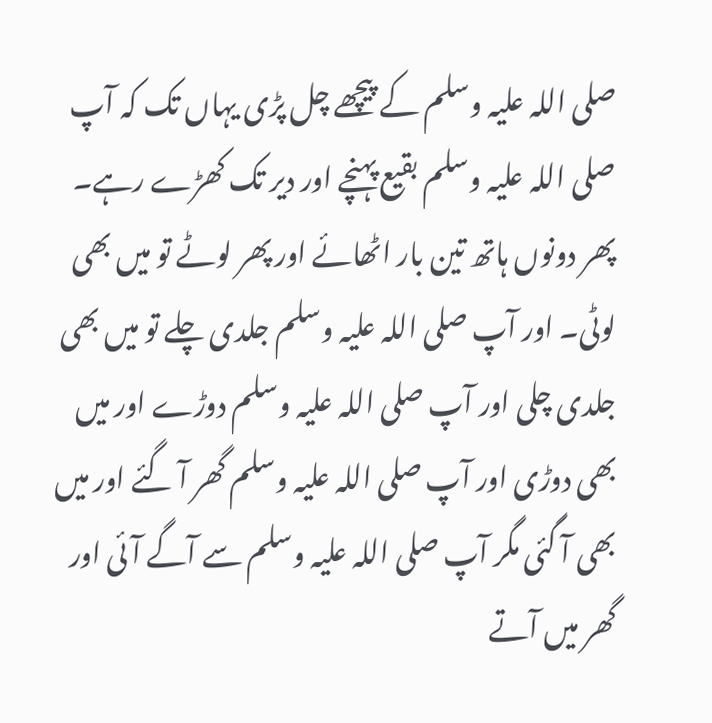صلی اللہ علیہ وسلم کے پیچھے چل پڑی یہاں تک کہ آپ صلی اللہ علیہ وسلم بقیع پہنچے اور دیر تک کھڑے رہے۔ پھر دونوں ہاتھ تین بار اٹھائے اور پھر لوٹے تو میں بھی لوٹی۔ اور آپ صلی اللہ علیہ وسلم جلدی چلے تو میں بھی جلدی چلی اور آپ صلی اللہ علیہ وسلم دوڑے اور میں بھی دوڑی اور آپ صلی اللہ علیہ وسلم گھر آ گئے اور میں بھی آ گئی مگر آپ صلی اللہ علیہ وسلم سے آگے آئی اور گھر میں آتے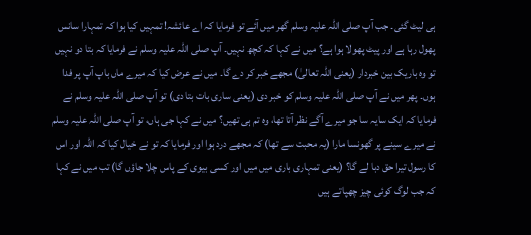ہی لیٹ گئی۔ جب آپ صلی اللہ علیہ وسلم گھر میں آئے تو فرمایا کہ اے عائشہ! تمہیں کیا ہوا کہ تمہارا سانس پھول رہا ہے اور پیٹ پھولا ہوا ہے؟ میں نے کہا کہ کچھ نہیں۔ آپ صلی اللہ علیہ وسلم نے فرمایا کہ بتا دو نہیں تو وہ باریک بین خبردار (یعنی اللہ تعالیٰ) مجھے خبر کر دے گا۔ میں نے عرض کیا کہ میرے ماں باپ آپ پر فدا ہوں۔ پھر میں نے آپ صلی اللہ علیہ وسلم کو خبر دی (یعنی ساری بات بتا دی) تو آپ صلی اللہ علیہ وسلم نے فرمایا کہ ایک سایہ سا جو میرے آگے نظر آتا تھا، وہ تم ہی تھیں؟ میں نے کہا جی ہاں، تو آپ صلی اللہ علیہ وسلم نے میرے سینے پر گھونسا مارا (یہ محبت سے تھا) کہ مجھے درد ہوا اور فرمایا کہ تو نے خیال کیا کہ اللہ اور اس کا رسول تیرا حق دبا لے گا؟ (یعنی تمہاری باری میں میں اور کسی بیوی کے پاس چلا جاؤں گا) تب میں نے کہا کہ جب لوگ کوئی چیز چھپاتے ہیں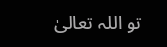تو اللہ تعالیٰ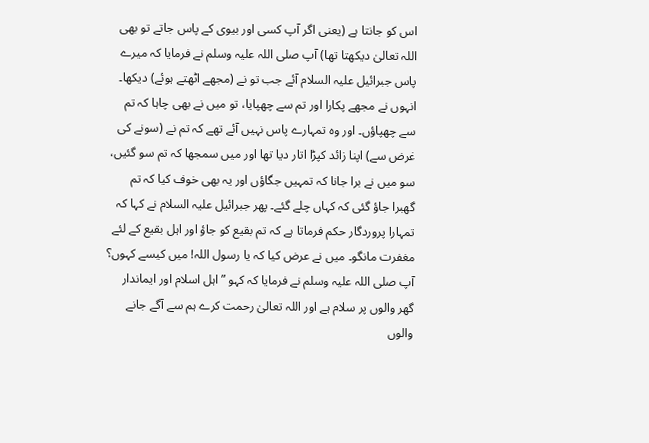اس کو جانتا ہے (یعنی اگر آپ کسی اور بیوی کے پاس جاتے تو بھی اللہ تعالیٰ دیکھتا تھا) آپ صلی اللہ علیہ وسلم نے فرمایا کہ میرے پاس جبرائیل علیہ السلام آئے جب تو نے (مجھے اٹھتے ہوئے) دیکھا۔ انہوں نے مجھے پکارا اور تم سے چھپایا، تو میں نے بھی چاہا کہ تم سے چھپاؤں۔ اور وہ تمہارے پاس نہیں آئے تھے کہ تم نے (سونے کی غرض سے) اپنا زائد کپڑا اتار دیا تھا اور میں سمجھا کہ تم سو گئیں، سو میں نے برا جانا کہ تمہیں جگاؤں اور یہ بھی خوف کیا کہ تم گھبرا جاؤ گئی کہ کہاں چلے گئے۔ پھر جبرائیل علیہ السلام نے کہا کہ تمہارا پروردگار حکم فرماتا ہے کہ تم بقیع کو جاؤ اور اہل بقیع کے لئے مغفرت مانگو۔ میں نے عرض کیا کہ یا رسول اللہ! میں کیسے کہوں؟ آپ صلی اللہ علیہ وسلم نے فرمایا کہ کہو ”اہل اسلام اور ایماندار گھر والوں پر سلام ہے اور اللہ تعالیٰ رحمت کرے ہم سے آگے جانے والوں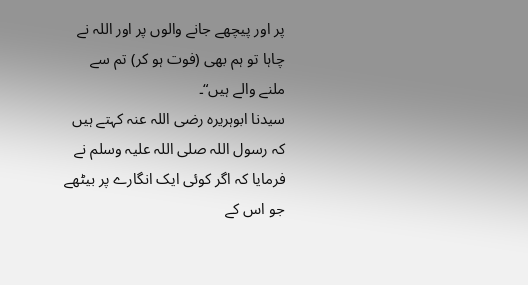پر اور پیچھے جانے والوں پر اور اللہ نے چاہا تو ہم بھی (فوت ہو کر) تم سے ملنے والے ہیں“۔
سیدنا ابوہریرہ رضی اللہ عنہ کہتے ہیں کہ رسول اللہ صلی اللہ علیہ وسلم نے فرمایا کہ اگر کوئی ایک انگارے پر بیٹھے جو اس کے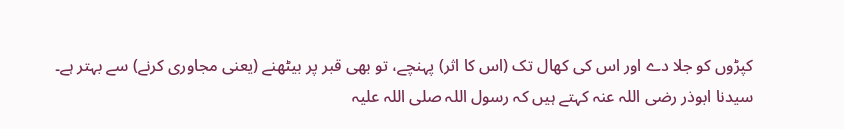کپڑوں کو جلا دے اور اس کی کھال تک (اس کا اثر) پہنچے، تو بھی قبر پر بیٹھنے (یعنی مجاوری کرنے) سے بہتر ہے۔
سیدنا ابوذر رضی اللہ عنہ کہتے ہیں کہ رسول اللہ صلی اللہ علیہ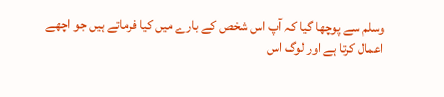وسلم سے پوچھا گیا کہ آپ اس شخص کے بارے میں کیا فرماتے ہیں جو اچھے اعمال کرتا ہے اور لوگ اس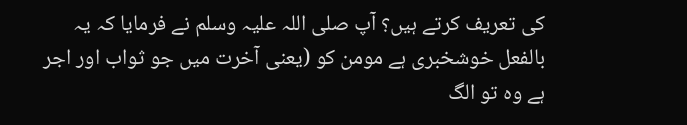کی تعریف کرتے ہیں؟ آپ صلی اللہ علیہ وسلم نے فرمایا کہ یہ بالفعل خوشخبری ہے مومن کو (یعنی آخرت میں جو ثواب اور اجر ہے وہ تو الگ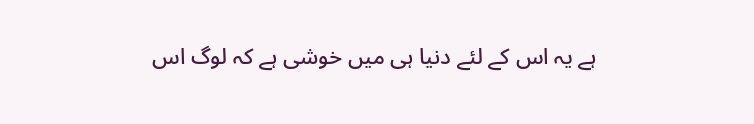ہے یہ اس کے لئے دنیا ہی میں خوشی ہے کہ لوگ اس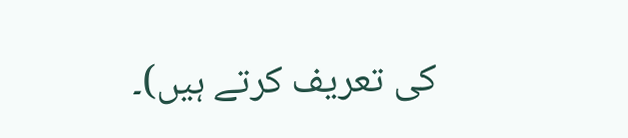کی تعریف کرتے ہیں)۔